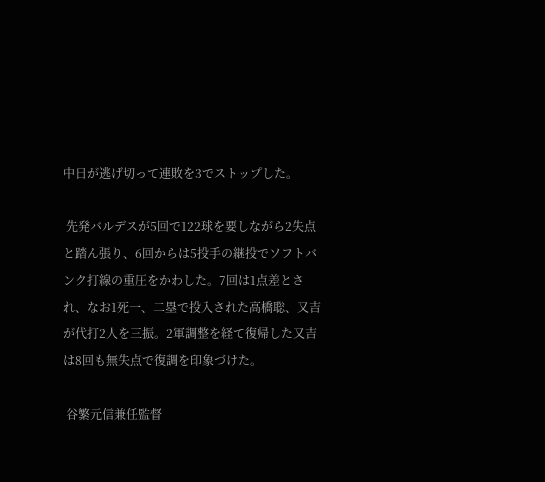中日が逃げ切って連敗を3でストップした。

 先発バルデスが5回で122球を要しながら2失点と踏ん張り、6回からは5投手の継投でソフトバンク打線の重圧をかわした。7回は1点差とされ、なお1死一、二塁で投入された高橋聡、又吉が代打2人を三振。2軍調整を経て復帰した又吉は8回も無失点で復調を印象づけた。

 谷繁元信兼任監督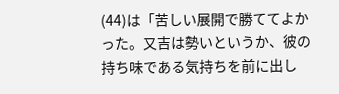(44)は「苦しい展開で勝ててよかった。又吉は勢いというか、彼の持ち味である気持ちを前に出し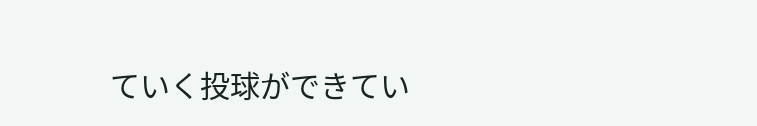ていく投球ができてい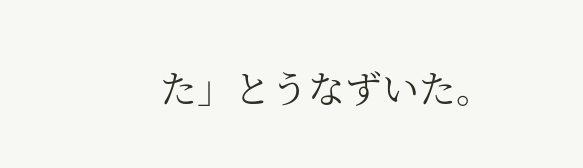た」とうなずいた。